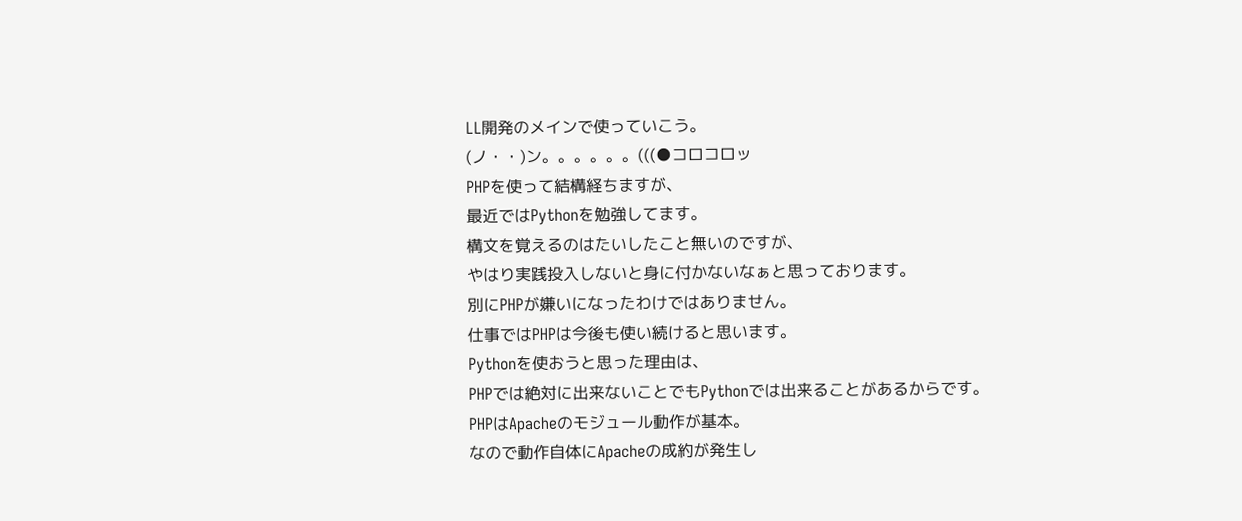LL開発のメインで使っていこう。
(ノ・・)ン。。。。。。(((●コロコロッ
PHPを使って結構経ちますが、
最近ではPythonを勉強してます。
構文を覚えるのはたいしたこと無いのですが、
やはり実践投入しないと身に付かないなぁと思っております。
別にPHPが嫌いになったわけではありません。
仕事ではPHPは今後も使い続けると思います。
Pythonを使おうと思った理由は、
PHPでは絶対に出来ないことでもPythonでは出来ることがあるからです。
PHPはApacheのモジュール動作が基本。
なので動作自体にApacheの成約が発生し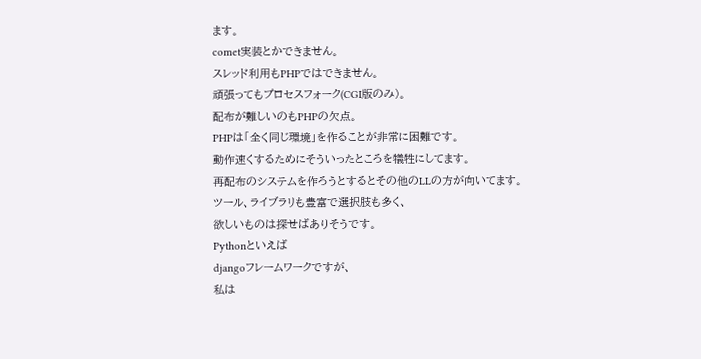ます。
comet実装とかできません。
スレッド利用もPHPではできません。
頑張ってもプロセスフォーク(CGI版のみ)。
配布が難しいのもPHPの欠点。
PHPは「全く同じ環境」を作ることが非常に困難です。
動作速くするためにそういったところを犠牲にしてます。
再配布のシステムを作ろうとするとその他のLLの方が向いてます。
ツール、ライブラリも豊富で選択肢も多く、
欲しいものは探せばありそうです。
Pythonといえば
djangoフレームワークですが、
私は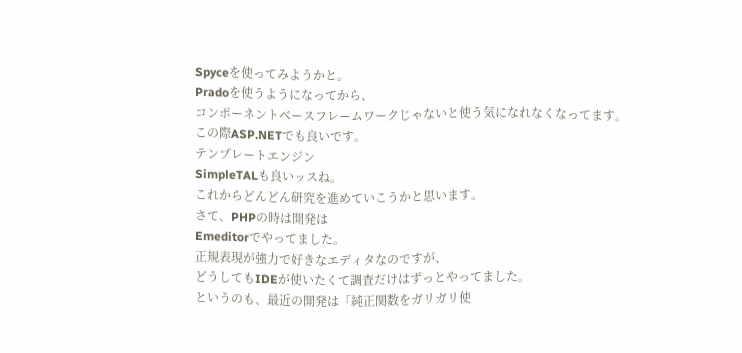Spyceを使ってみようかと。
Pradoを使うようになってから、
コンポーネントベースフレームワークじゃないと使う気になれなくなってます。
この際ASP.NETでも良いです。
テンプレートエンジン
SimpleTALも良いッスね。
これからどんどん研究を進めていこうかと思います。
さて、PHPの時は開発は
Emeditorでやってました。
正規表現が強力で好きなエディタなのですが、
どうしてもIDEが使いたくて調査だけはずっとやってました。
というのも、最近の開発は「純正関数をガリガリ使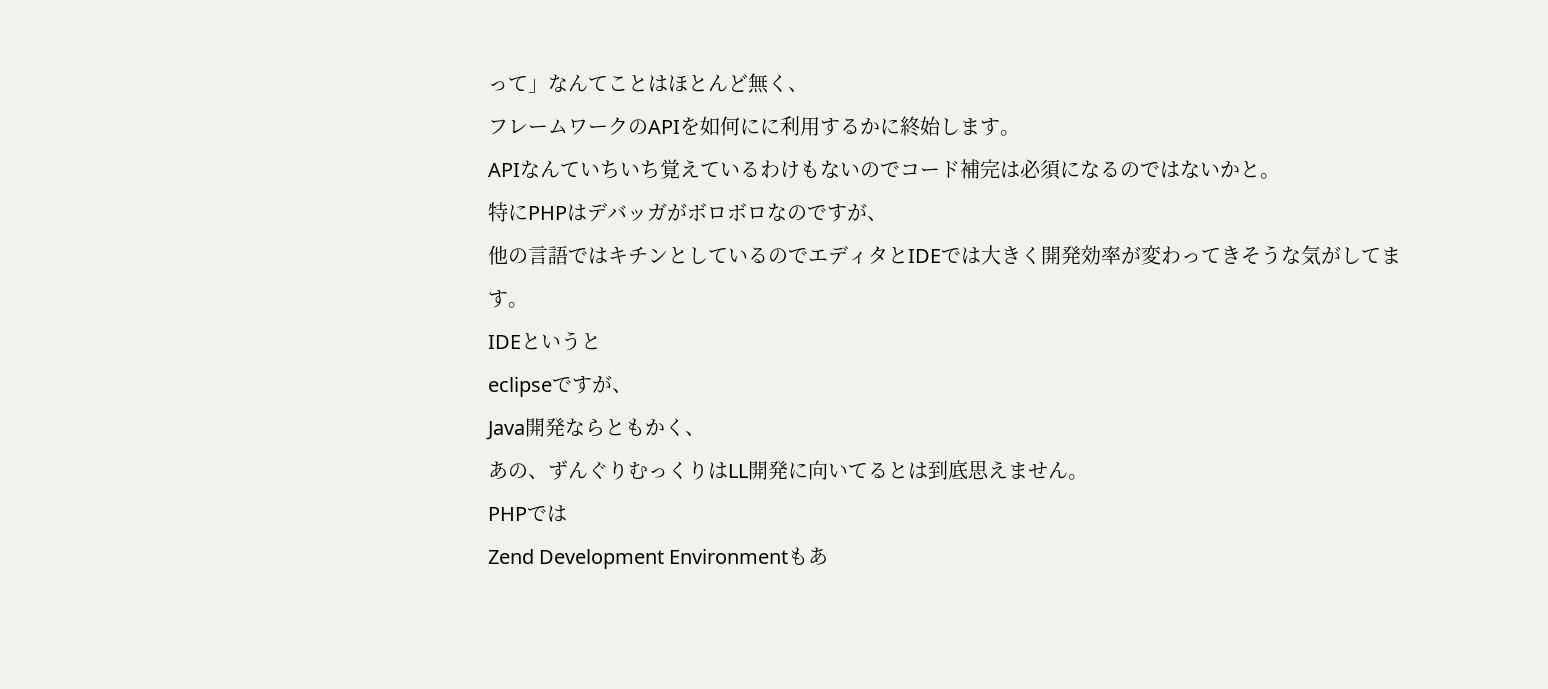って」なんてことはほとんど無く、
フレームワークのAPIを如何にに利用するかに終始します。
APIなんていちいち覚えているわけもないのでコード補完は必須になるのではないかと。
特にPHPはデバッガがボロボロなのですが、
他の言語ではキチンとしているのでエディタとIDEでは大きく開発効率が変わってきそうな気がしてます。
IDEというと
eclipseですが、
Java開発ならともかく、
あの、ずんぐりむっくりはLL開発に向いてるとは到底思えません。
PHPでは
Zend Development Environmentもあ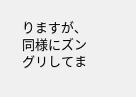りますが、
同様にズングリしてま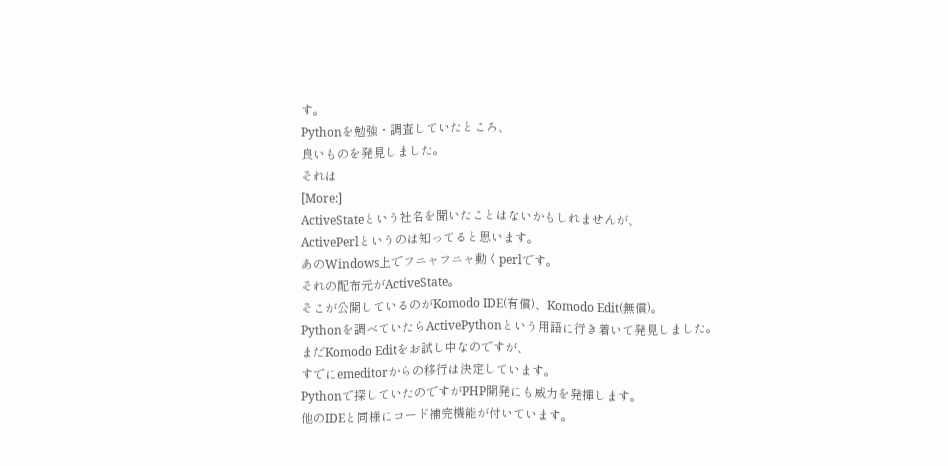す。
Pythonを勉強・調査していたところ、
良いものを発見しました。
それは
[More:]
ActiveStateという社名を聞いたことはないかもしれませんが、
ActivePerlというのは知ってると思います。
あのWindows上でフニャフニャ動くperlです。
それの配布元がActiveState。
そこが公開しているのがKomodo IDE(有償)、Komodo Edit(無償)。
Pythonを調べていたらActivePythonという用語に行き着いて発見しました。
まだKomodo Editをお試し中なのですが、
すでにemeditorからの移行は決定しています。
Pythonで探していたのですがPHP開発にも威力を発揮します。
他のIDEと同様にコード補完機能が付いています。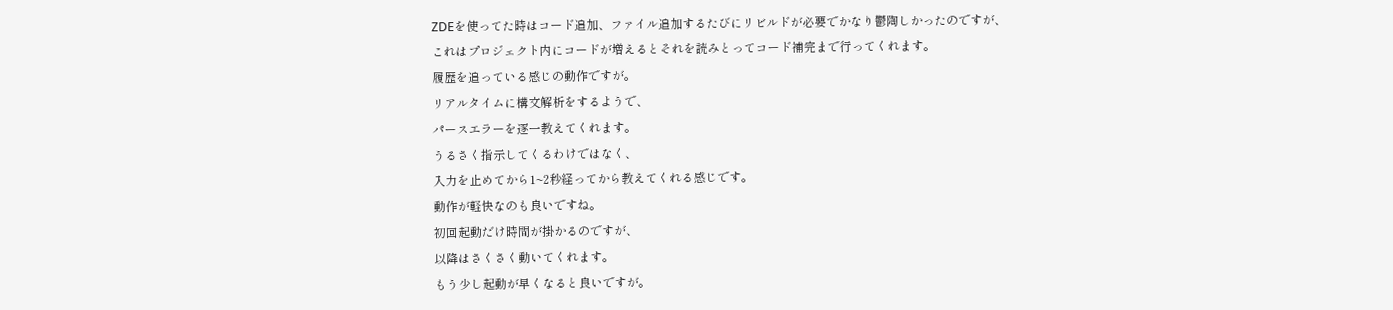ZDEを使ってた時はコード追加、ファイル追加するたびにリビルドが必要でかなり鬱陶しかったのですが、
これはプロジェクト内にコードが増えるとそれを読みとってコード補完まで行ってくれます。
履歴を追っている感じの動作ですが。
リアルタイムに構文解析をするようで、
パースエラーを逐一教えてくれます。
うるさく指示してくるわけではなく、
入力を止めてから1~2秒経ってから教えてくれる感じです。
動作が軽快なのも良いですね。
初回起動だけ時間が掛かるのですが、
以降はさくさく動いてくれます。
もう少し起動が早くなると良いですが。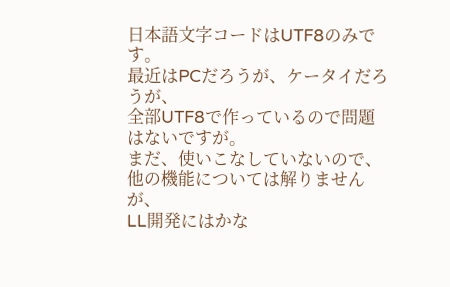日本語文字コードはUTF8のみです。
最近はPCだろうが、ケータイだろうが、
全部UTF8で作っているので問題はないですが。
まだ、使いこなしていないので、
他の機能については解りませんが、
LL開発にはかな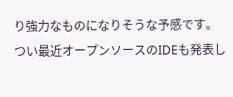り強力なものになりそうな予感です。
つい最近オープンソースのIDEも発表し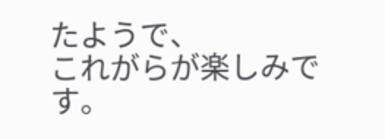たようで、
これがらが楽しみです。